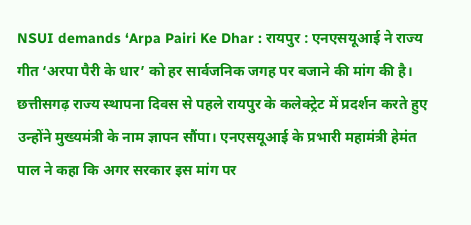NSUI demands ‘Arpa Pairi Ke Dhar : रायपुर : एनएसयूआई ने राज्य गीत ‘अरपा पैरी के धार’ को हर सार्वजनिक जगह पर बजाने की मांग की है। छत्तीसगढ़ राज्य स्थापना दिवस से पहले रायपुर के कलेक्ट्रेट में प्रदर्शन करते हुए उन्होंने मुख्यमंत्री के नाम ज्ञापन सौंपा। एनएसयूआई के प्रभारी महामंत्री हेमंत पाल ने कहा कि अगर सरकार इस मांग पर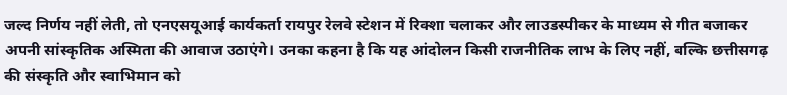जल्द निर्णय नहीं लेती, तो एनएसयूआई कार्यकर्ता रायपुर रेलवे स्टेशन में रिक्शा चलाकर और लाउडस्पीकर के माध्यम से गीत बजाकर अपनी सांस्कृतिक अस्मिता की आवाज उठाएंगे। उनका कहना है कि यह आंदोलन किसी राजनीतिक लाभ के लिए नहीं, बल्कि छत्तीसगढ़ की संस्कृति और स्वाभिमान को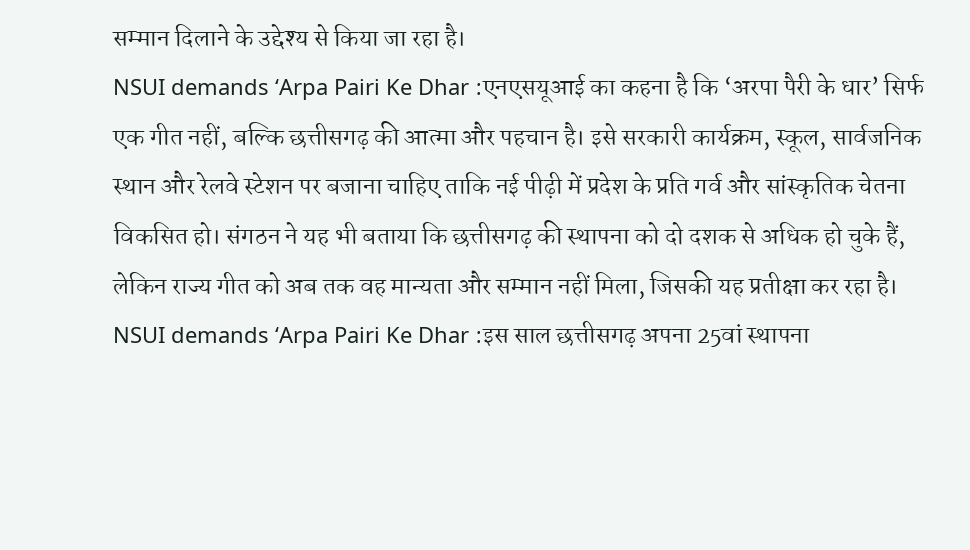सम्मान दिलाने के उद्देश्य से किया जा रहा है।
NSUI demands ‘Arpa Pairi Ke Dhar :एनएसयूआई का कहना है कि ‘अरपा पैरी के धार’ सिर्फ एक गीत नहीं, बल्कि छत्तीसगढ़ की आत्मा और पहचान है। इसे सरकारी कार्यक्रम, स्कूल, सार्वजनिक स्थान और रेलवे स्टेशन पर बजाना चाहिए ताकि नई पीढ़ी में प्रदेश के प्रति गर्व और सांस्कृतिक चेतना विकसित हो। संगठन ने यह भी बताया कि छत्तीसगढ़ की स्थापना को दो दशक से अधिक हो चुके हैं, लेकिन राज्य गीत को अब तक वह मान्यता और सम्मान नहीं मिला, जिसकी यह प्रतीक्षा कर रहा है।
NSUI demands ‘Arpa Pairi Ke Dhar :इस साल छत्तीसगढ़ अपना 25वां स्थापना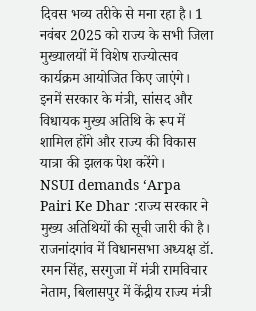दिवस भव्य तरीके से मना रहा है। 1 नवंबर 2025 को राज्य के सभी जिला मुख्यालयों में विशेष राज्योत्सव कार्यक्रम आयोजित किए जाएंगे। इनमें सरकार के मंत्री, सांसद और विधायक मुख्य अतिथि के रूप में शामिल होंगे और राज्य की विकास यात्रा की झलक पेश करेंगे।
NSUI demands ‘Arpa Pairi Ke Dhar :राज्य सरकार ने मुख्य अतिथियों की सूची जारी की है। राजनांदगांव में विधानसभा अध्यक्ष डॉ. रमन सिंह, सरगुजा में मंत्री रामविचार नेताम, बिलासपुर में केंद्रीय राज्य मंत्री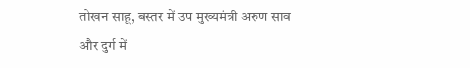तोखन साहू, बस्तर में उप मुख्यमंत्री अरुण साव और दुर्ग में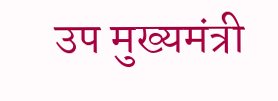उप मुख्यमंत्री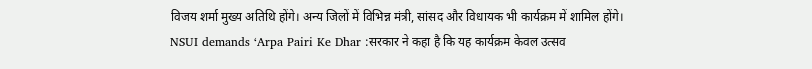विजय शर्मा मुख्य अतिथि होंगे। अन्य जिलों में विभिन्न मंत्री, सांसद और विधायक भी कार्यक्रम में शामिल होंगे।
NSUI demands ‘Arpa Pairi Ke Dhar :सरकार ने कहा है कि यह कार्यक्रम केवल उत्सव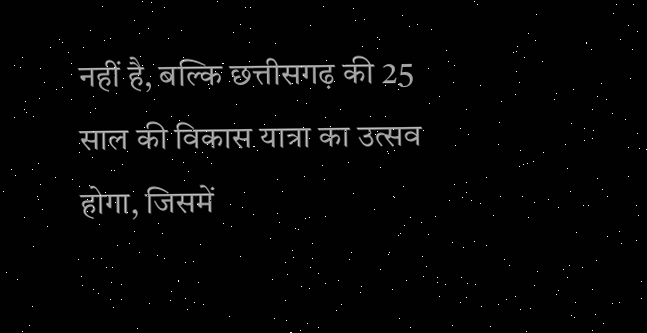नहीं है, बल्कि छत्तीसगढ़ की 25 साल की विकास यात्रा का उत्सव होगा, जिसमें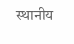स्थानीय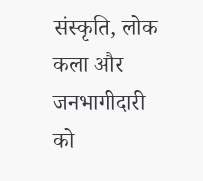संस्कृति, लोक कला और जनभागीदारी को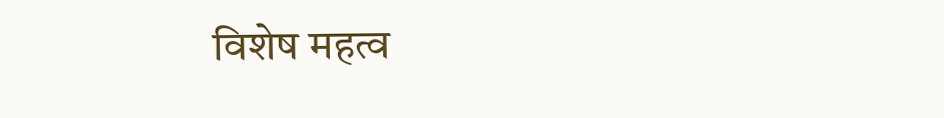विशेष महत्व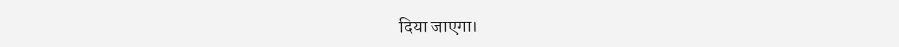दिया जाएगा।